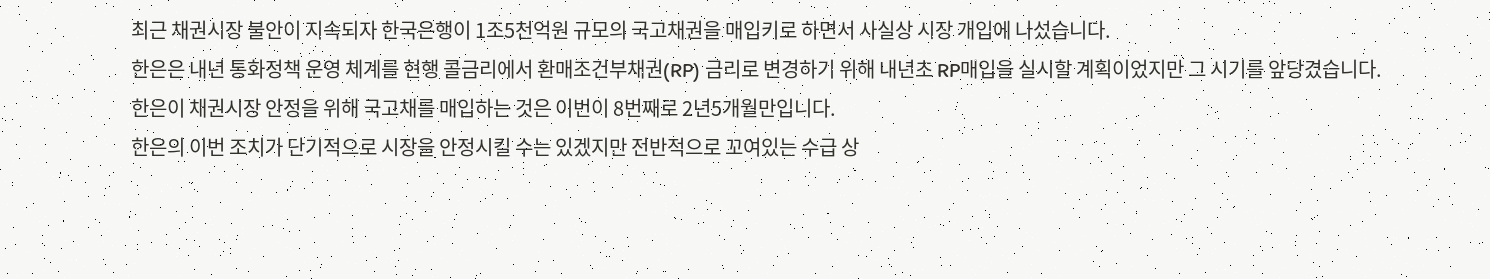최근 채권시장 불안이 지속되자 한국은행이 1조5천억원 규모의 국고채권을 매입키로 하면서 사실상 시장 개입에 나섰습니다.
한은은 내년 통화정책 운영 체계를 현행 콜금리에서 환매조건부채권(RP) 금리로 변경하기 위해 내년초 RP매입을 실시할 계획이었지만 그 시기를 앞당겼습니다.
한은이 채권시장 안정을 위해 국고채를 매입하는 것은 이번이 8번째로 2년5개월만입니다.
한은의 이번 조치가 단기적으로 시장을 안정시킬 수는 있겠지만 전반적으로 꼬여있는 수급 상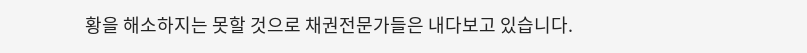황을 해소하지는 못할 것으로 채권전문가들은 내다보고 있습니다.